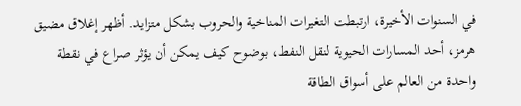في السنوات الأخيرة، ارتبطت التغيرات المناخية والحروب بشكل متزايد. أظهر إغلاق مضيق هرمز، أحد المسارات الحيوية لنقل النفط، بوضوح كيف يمكن أن يؤثر صراع في نقطة واحدة من العالم على أسواق الطاقة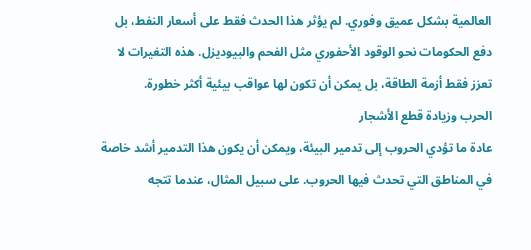العالمية بشكل عميق وفوري. لم يؤثر هذا الحدث فقط على أسعار النفط، بل دفع الحكومات نحو الوقود الأحفوري مثل الفحم والبيوديزل. هذه التغيرات لا تعزز فقط أزمة الطاقة، بل يمكن أن تكون لها عواقب بيئية أكثر خطورة.
الحرب وزيادة قطع الأشجار
عادة ما تؤدي الحروب إلى تدمير البيئة، ويمكن أن يكون هذا التدمير أشد خاصة في المناطق التي تحدث فيها الحروب. على سبيل المثال، عندما تتجه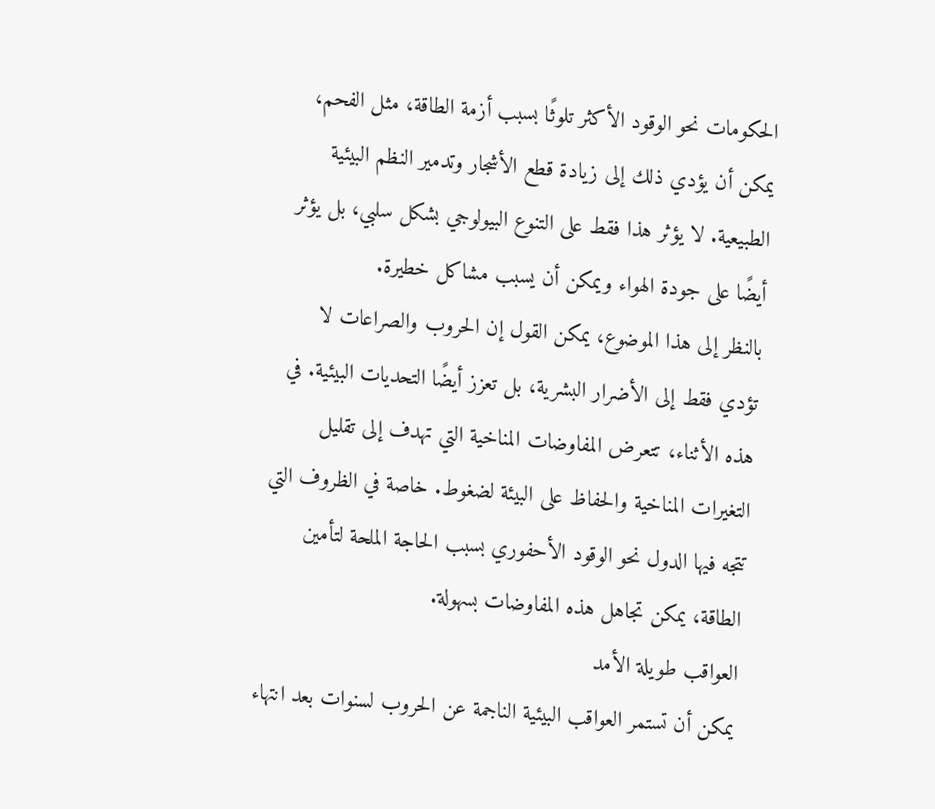الحكومات نحو الوقود الأكثر تلوثًا بسبب أزمة الطاقة، مثل الفحم، يمكن أن يؤدي ذلك إلى زيادة قطع الأشجار وتدمير النظم البيئية الطبيعية. لا يؤثر هذا فقط على التنوع البيولوجي بشكل سلبي، بل يؤثر أيضًا على جودة الهواء ويمكن أن يسبب مشاكل خطيرة.
بالنظر إلى هذا الموضوع، يمكن القول إن الحروب والصراعات لا تؤدي فقط إلى الأضرار البشرية، بل تعزز أيضًا التحديات البيئية. في هذه الأثناء، تتعرض المفاوضات المناخية التي تهدف إلى تقليل التغيرات المناخية والحفاظ على البيئة لضغوط. خاصة في الظروف التي تتجه فيها الدول نحو الوقود الأحفوري بسبب الحاجة الملحة لتأمين الطاقة، يمكن تجاهل هذه المفاوضات بسهولة.
العواقب طويلة الأمد
يمكن أن تستمر العواقب البيئية الناجمة عن الحروب لسنوات بعد انتهاء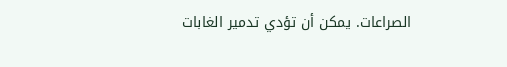الصراعات. يمكن أن تؤدي تدمير الغابات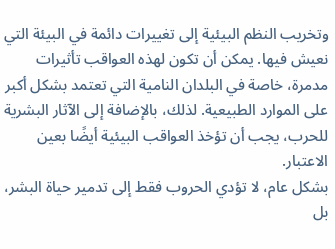وتخريب النظم البيئية إلى تغييرات دائمة في البيئة التي نعيش فيها. يمكن أن تكون لهذه العواقب تأثيرات مدمرة، خاصة في البلدان النامية التي تعتمد بشكل أكبر على الموارد الطبيعية. لذلك، بالإضافة إلى الآثار البشرية للحرب، يجب أن تؤخذ العواقب البيئية أيضًا بعين الاعتبار.
بشكل عام، لا تؤدي الحروب فقط إلى تدمير حياة البشر، بل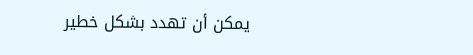يمكن أن تهدد بشكل خطير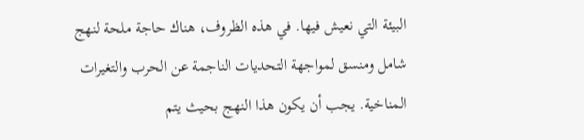البيئة التي نعيش فيها. في هذه الظروف، هناك حاجة ملحة لنهج شامل ومنسق لمواجهة التحديات الناجمة عن الحرب والتغيرات المناخية. يجب أن يكون هذا النهج بحيث يتم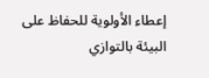إعطاء الأولوية للحفاظ على البيئة بالتوازي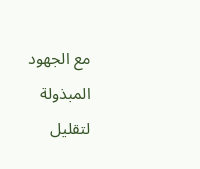مع الجهود المبذولة لتقليل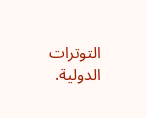التوترات الدولية.